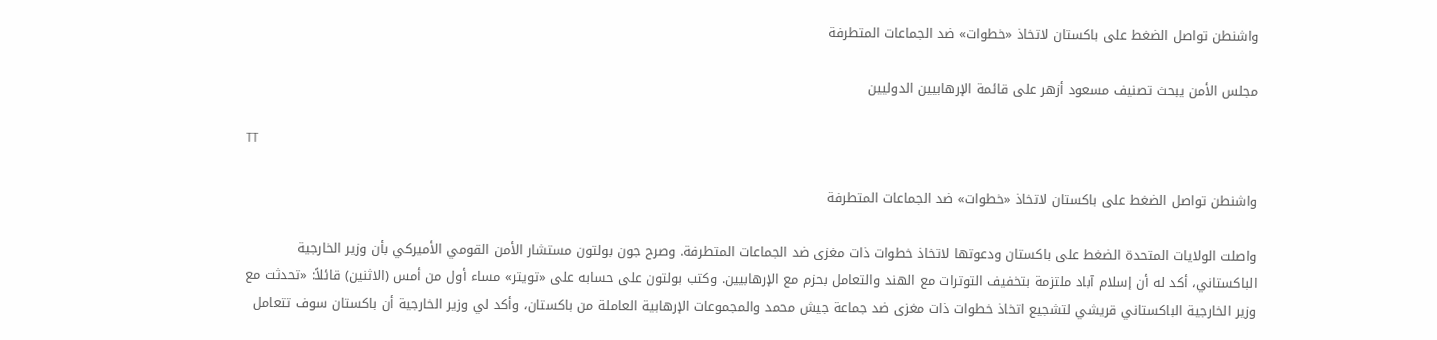واشنطن تواصل الضغط على باكستان لاتخاذ «خطوات» ضد الجماعات المتطرفة

مجلس الأمن يبحث تصنيف مسعود أزهر على قائمة الإرهابيين الدوليين

TT

واشنطن تواصل الضغط على باكستان لاتخاذ «خطوات» ضد الجماعات المتطرفة

واصلت الولايات المتحدة الضغط على باكستان ودعوتها لاتخاذ خطوات ذات مغزى ضد الجماعات المتطرفة. وصرح جون بولتون مستشار الأمن القومي الأميركي بأن وزير الخارجية الباكستاني، أكد له أن إسلام آباد ملتزمة بتخفيف التوترات مع الهند والتعامل بحزم مع الإرهابيين. وكتب بولتون على حسابه على «تويتر» مساء أول من أمس (الاثنين) قائلاً: «تحدثت مع وزير الخارجية الباكستاني قريشي لتشجيع اتخاذ خطوات ذات مغزى ضد جماعة جيش محمد والمجموعات الإرهابية العاملة من باكستان، وأكد لي وزير الخارجية أن باكستان سوف تتعامل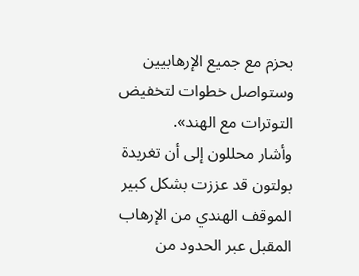بحزم مع جميع الإرهابيين وستواصل خطوات لتخفيض التوترات مع الهند».
وأشار محللون إلى أن تغريدة بولتون قد عززت بشكل كبير الموقف الهندي من الإرهاب المقبل عبر الحدود من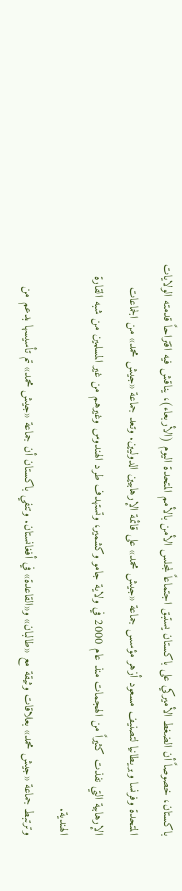باكستان، خصوصاً أن الضغط الأميركي على باكستان يستبق اجتماعاً لمجلس الأمن بالأمم المتحدة اليوم (الأربعاء)، يناقش فيه اقتراحاً قدمته الولايات المتحدة وفرنسا وبريطانيا لتصنيف مسعود أزهر مؤسس جماعة «جيش محمد» على قائمة الإرهابيين الدوليين. وتعد جماعة «جيش محمد» من الجماعات الإرهابية التي نفذت كثيراً من الهجمات منذ عام 2000 في ولاية جامو وكشمير، وتستهدف طرد الهندوس وغيرهم من غير المسلمين من شبه القارة الهندية.
وترتبط جماعة «جيش محمد» بعلاقات وثيقة مع «طالبان» و«القاعدة» في أفغانستان. وتنفي باكستان أن جماعة «جيش محمد» تم تأسيسها بدعم من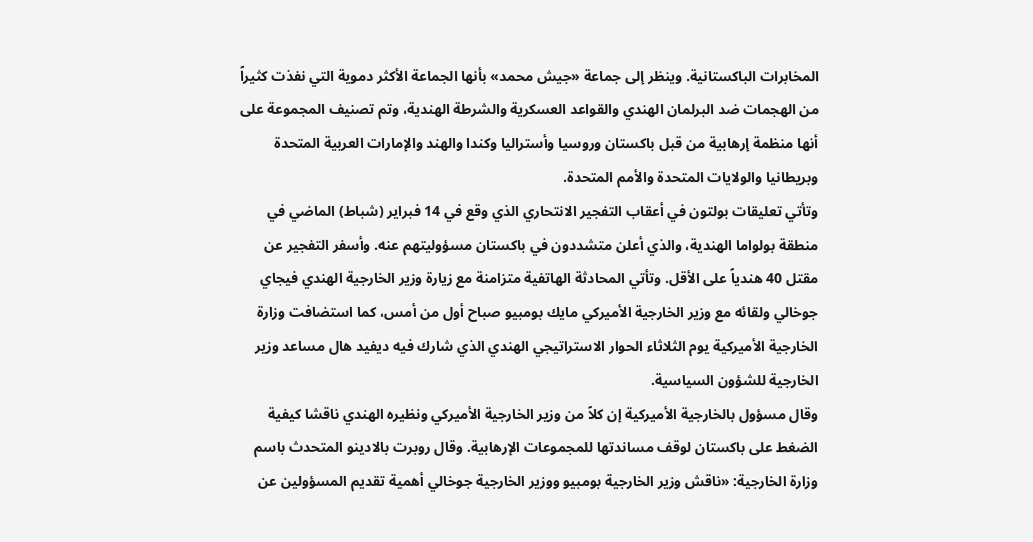المخابرات الباكستانية. وينظر إلى جماعة «جيش محمد» بأنها الجماعة الأكثر دموية التي نفذت كثيراً من الهجمات ضد البرلمان الهندي والقواعد العسكرية والشرطة الهندية، وتم تصنيف المجموعة على أنها منظمة إرهابية من قبل باكستان وروسيا وأستراليا وكندا والهند والإمارات العربية المتحدة وبريطانيا والولايات المتحدة والأمم المتحدة.
وتأتي تعليقات بولتون في أعقاب التفجير الانتحاري الذي وقع في 14 فبراير (شباط) الماضي في منطقة بولواما الهندية، والذي أعلن متشددون في باكستان مسؤوليتهم عنه. وأسفر التفجير عن مقتل 40 هندياً على الأقل. وتأتي المحادثة الهاتفية متزامنة مع زيارة وزير الخارجية الهندي فيجاي جوخالي ولقائه مع وزير الخارجية الأميركي مايك بومبيو صباح أول من أمس، كما استضافت وزارة الخارجية الأميركية يوم الثلاثاء الحوار الاستراتيجي الهندي الذي شارك فيه ديفيد هال مساعد وزير الخارجية للشؤون السياسية.
وقال مسؤول بالخارجية الأميركية إن كلاً من وزير الخارجية الأميركي ونظيره الهندي ناقشا كيفية الضغط على باكستان لوقف مساندتها للمجموعات الإرهابية. وقال روبرت بالادينو المتحدث باسم وزارة الخارجية: «ناقش وزير الخارجية بومبيو ووزير الخارجية جوخالي أهمية تقديم المسؤولين عن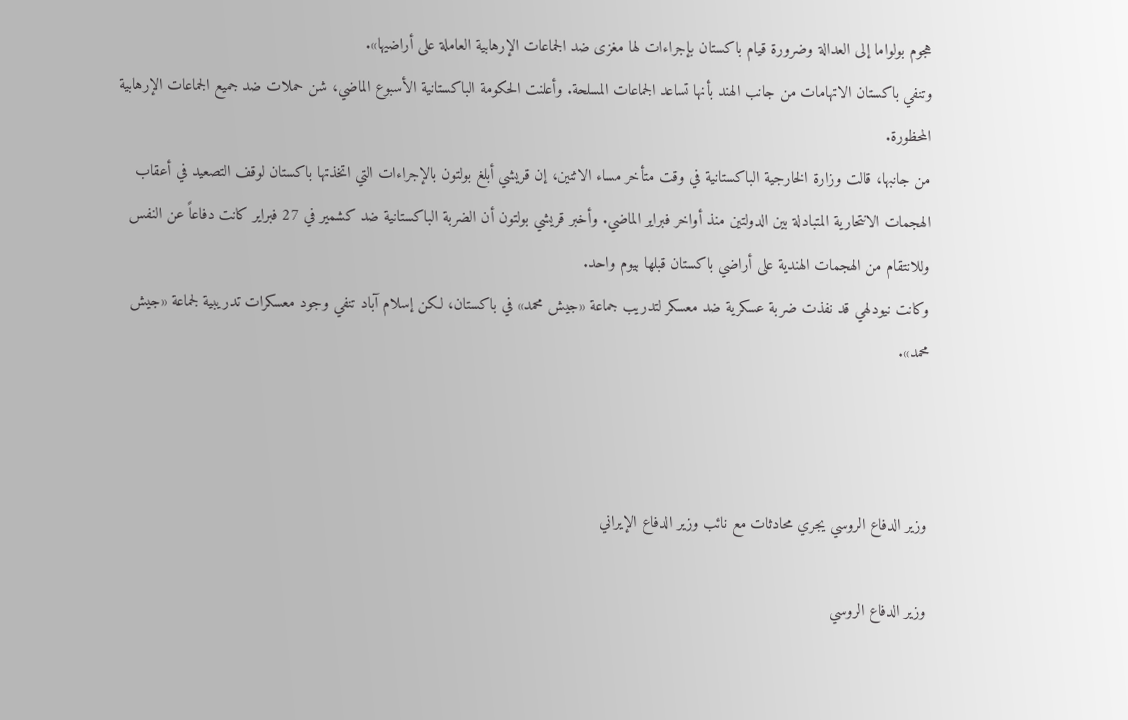هجوم بولواما إلى العدالة وضرورة قيام باكستان بإجراءات لها مغزى ضد الجماعات الإرهابية العاملة على أراضيها».
وتنفي باكستان الاتهامات من جانب الهند بأنها تساعد الجماعات المسلحة. وأعلنت الحكومة الباكستانية الأسبوع الماضي، شن حملات ضد جميع الجماعات الإرهابية المحظورة.
من جانبها، قالت وزارة الخارجية الباكستانية في وقت متأخر مساء الاثنين، إن قريشي أبلغ بولتون بالإجراءات التي اتخذتها باكستان لوقف التصعيد في أعقاب الهجمات الانتحارية المتبادلة بين الدولتين منذ أواخر فبراير الماضي. وأخبر قريشي بولتون أن الضربة الباكستانية ضد كشمير في 27 فبراير كانت دفاعاً عن النفس وللانتقام من الهجمات الهندية على أراضي باكستان قبلها بيوم واحد.
وكانت نيودلهي قد نفذت ضربة عسكرية ضد معسكر لتدريب جماعة «جيش محمد» في باكستان، لكن إسلام آباد تنفي وجود معسكرات تدريبية لجماعة «جيش محمد».



وزير الدفاع الروسي يجري محادثات مع نائب وزير الدفاع الإيراني

وزير الدفاع الروسي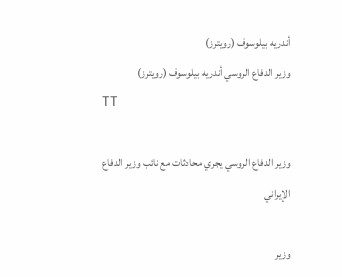أندريه بيلوسوف (رويترز)
وزير الدفاع الروسي أندريه بيلوسوف (رويترز)
TT

وزير الدفاع الروسي يجري محادثات مع نائب وزير الدفاع الإيراني

وزير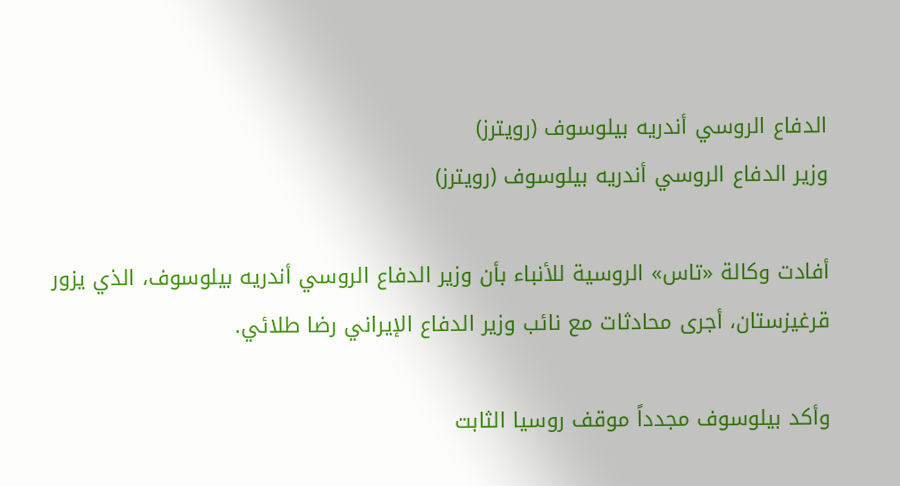الدفاع الروسي أندريه بيلوسوف (رويترز)
وزير الدفاع الروسي أندريه بيلوسوف (رويترز)

أفادت وكالة «تاس» الروسية للأنباء بأن وزير الدفاع الروسي أندريه بيلوسوف، الذي يزور قرغيزستان، أجرى محادثات مع نائب وزير الدفاع الإيراني رضا طلائي.

وأكد بيلوسوف مجدداً موقف روسيا الثابت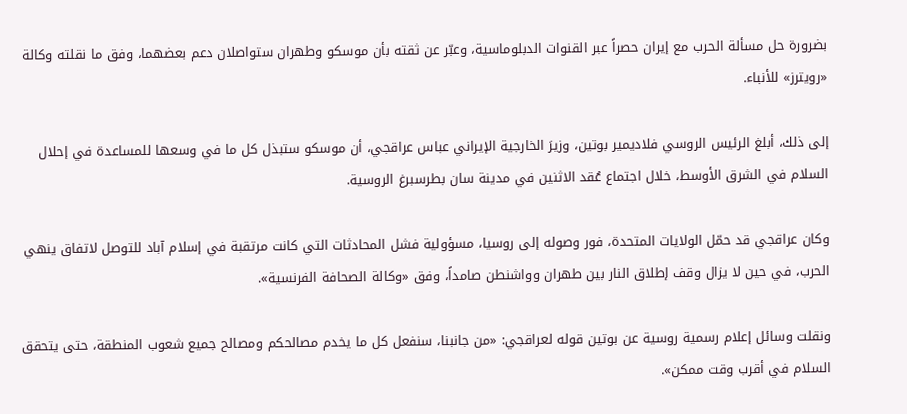بضرورة حل مسألة الحرب مع إيران حصراً عبر القنوات الدبلوماسية، وعبّر عن ثقته بأن موسكو وطهران ستواصلان دعم بعضهما، وفق ما نقلته وكالة «رويترز» للأنباء.

إلى ذلك، أبلغ الرئيس الروسي فلاديمير بوتين، وزيرَ الخارجية الإيراني عباس عراقجي، أن موسكو ستبذل كل ما في وسعها للمساعدة في إحلال السلام في الشرق الأوسط، خلال اجتماع عُقد الاثنين في مدينة سان بطرسبرغ الروسية.

وكان عراقجي قد حمّل الولايات المتحدة، فور وصوله إلى روسيا، مسؤولية فشل المحادثات التي كانت مرتقبة في إسلام آباد للتوصل لاتفاق ينهي الحرب، في حين لا يزال وقف إطلاق النار بين طهران وواشنطن صامداً، وفق «وكالة الصحافة الفرنسية».

ونقلت وسائل إعلام رسمية روسية عن بوتين قوله لعراقجي: «من جانبنا، سنفعل كل ما يخدم مصالحكم ومصالح جميع شعوب المنطقة، حتى يتحقق السلام في أقرب وقت ممكن».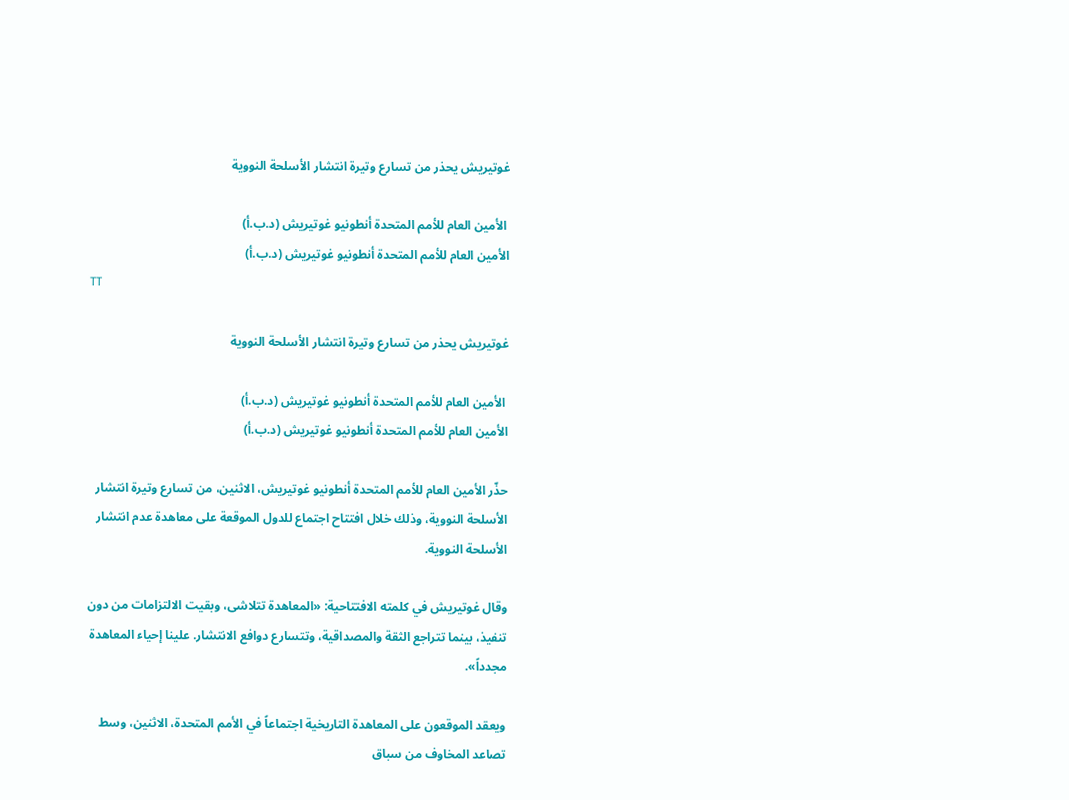غوتيريش يحذر من تسارع وتيرة انتشار الأسلحة النووية

 الأمين العام للأمم المتحدة أنطونيو غوتيريش (د.ب.أ)
الأمين العام للأمم المتحدة أنطونيو غوتيريش (د.ب.أ)
TT

غوتيريش يحذر من تسارع وتيرة انتشار الأسلحة النووية

 الأمين العام للأمم المتحدة أنطونيو غوتيريش (د.ب.أ)
الأمين العام للأمم المتحدة أنطونيو غوتيريش (د.ب.أ)

حذّر الأمين العام للأمم المتحدة أنطونيو غوتيريش، الاثنين، من تسارع وتيرة انتشار الأسلحة النووية، وذلك خلال افتتاح اجتماع للدول الموقعة على معاهدة عدم انتشار الأسلحة النووية.

وقال غوتيريش في كلمته الافتتاحية: «المعاهدة تتلاشى، وبقيت الالتزامات من دون تنفيذ، بينما تتراجع الثقة والمصداقية، وتتسارع دوافع الانتشار. علينا إحياء المعاهدة مجدداً».

ويعقد الموقعون على المعاهدة التاريخية اجتماعاً في الأمم المتحدة، الاثنين، وسط تصاعد المخاوف من سباق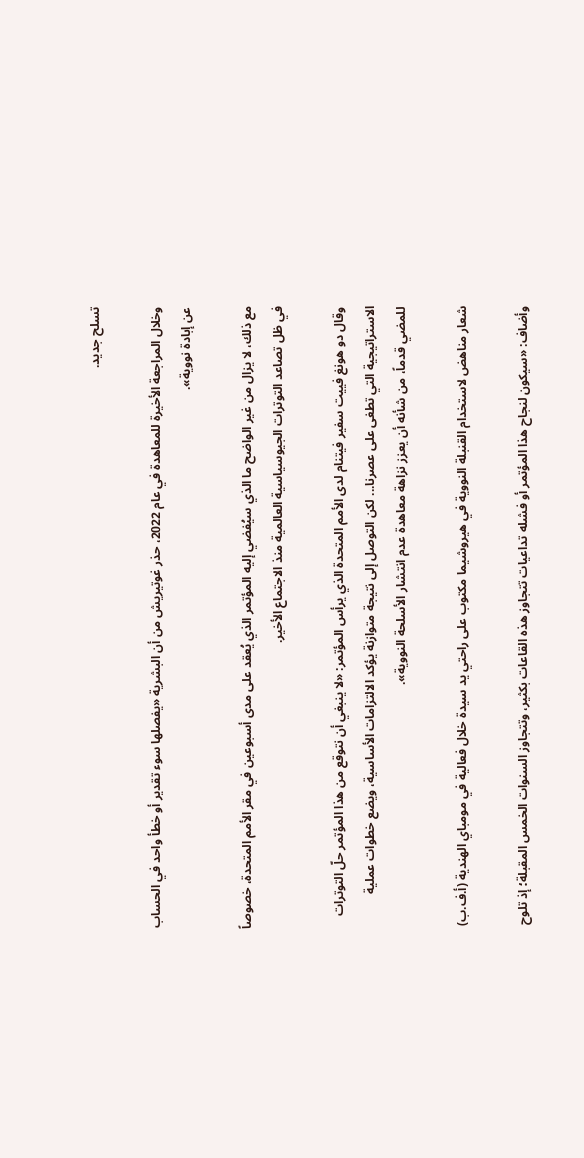تسلح جديد.

وخلال المراجعة الأخيرة للمعاهدة في عام 2022، حذر غوتيريش من أن البشرية «يفصلها سوء تقدير أو خطأ واحد في الحساب عن إبادة نووية».

مع ذلك، لا يزال من غير الواضح ما الذي سيُفضي إليه المؤتمر الذي يُعقد على مدى أسبوعين في مقر الأمم المتحدة، خصوصاً في ظل تصاعد التوترات الجيوسياسية العالمية منذ الاجتماع الأخير.

وقال دو هونغ فييت سفير فيتنام لدى الأمم المتحدة الذي يرأس المؤتمر: «لا ينبغي أن نتوقع من هذا المؤتمر حلّ التوترات الاستراتيجية التي تطغى على عصرنا... لكن التوصل إلى نتيجة متوازنة يؤكد الالتزامات الأساسية، ويضع خطوات عملية للمضي قدماً، من شأنه أن يعزز نزاهة معاهدة عدم انتشار الأسلحة النووية».

شعار مناهض لاستخدام القنبلة النووية في هيروشيما مكتوب على راحتي يد سيدة خلال فعالية في مومباي الهندية (أ.ف.ب)

وأضاف: «سيكون لنجاح هذا المؤتمر أو فشله تداعيات تتجاوز هذه القاعات بكثير، وتتجاوز السنوات الخمس المقبلة؛ إذ تلوح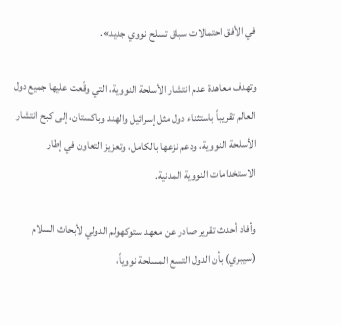في الأفق احتمالات سباق تسلح نووي جديد».

وتهدف معاهدة عدم انتشار الأسلحة النووية، التي وقّعت عليها جميع دول العالم تقريباً باستثناء دول مثل إسرائيل والهند وباكستان، إلى كبح انتشار الأسلحة النووية، ودعم نزعها بالكامل، وتعزيز التعاون في إطار الاستخدامات النووية المدنية.

وأفاد أحدث تقرير صادر عن معهد ستوكهولم الدولي لأبحاث السلام (سيبري) بأن الدول التسع المسلحة نووياً،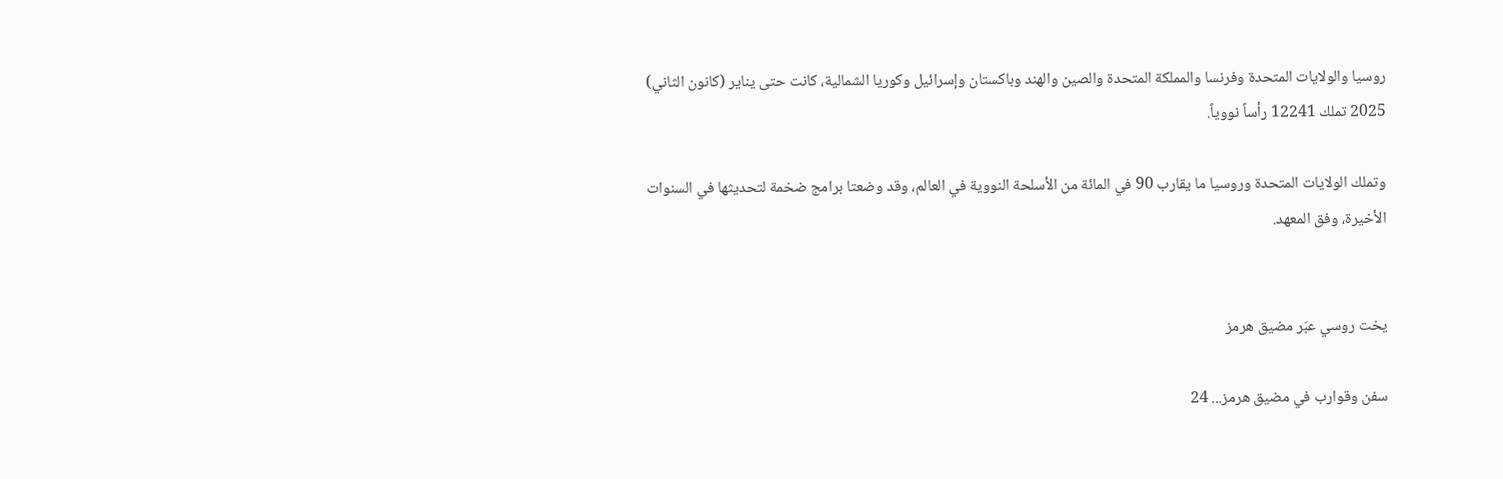روسيا والولايات المتحدة وفرنسا والمملكة المتحدة والصين والهند وباكستان وإسرائيل وكوريا الشمالية، كانت حتى يناير (كانون الثاني) 2025 تملك 12241 رأساً نووياً.

وتملك الولايات المتحدة وروسيا ما يقارب 90 في المائة من الأسلحة النووية في العالم، وقد وضعتا برامج ضخمة لتحديثها في السنوات الأخيرة، وفق المعهد.


يخت روسي عبَر مضيق هرمز

سفن وقوارب في مضيق هرمز... 24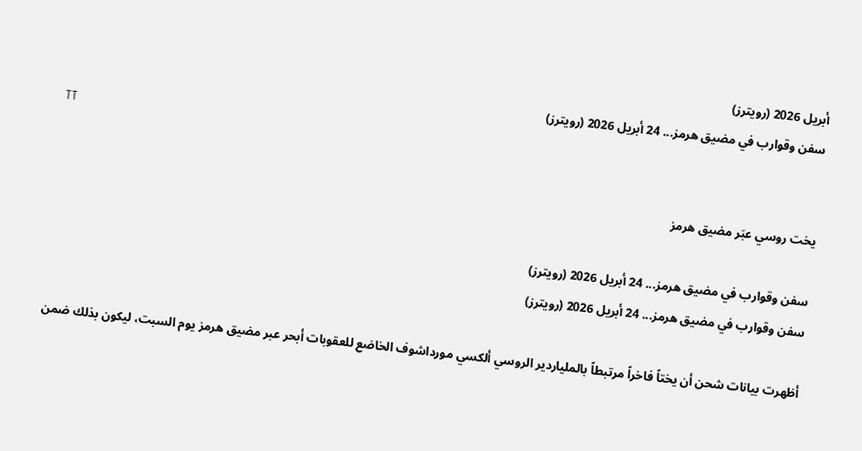أبريل 2026 (رويترز)
سفن وقوارب في مضيق هرمز... 24 أبريل 2026 (رويترز)
TT

يخت روسي عبَر مضيق هرمز

سفن وقوارب في مضيق هرمز... 24 أبريل 2026 (رويترز)
سفن وقوارب في مضيق هرمز... 24 أبريل 2026 (رويترز)

أظهرت بيانات شحن أن يختاً فاخراً مرتبطاً بالملياردير الروسي ألكسي مورداشوف الخاضع للعقوبات أبحر عبر مضيق هرمز يوم السبت، ليكون بذلك ضمن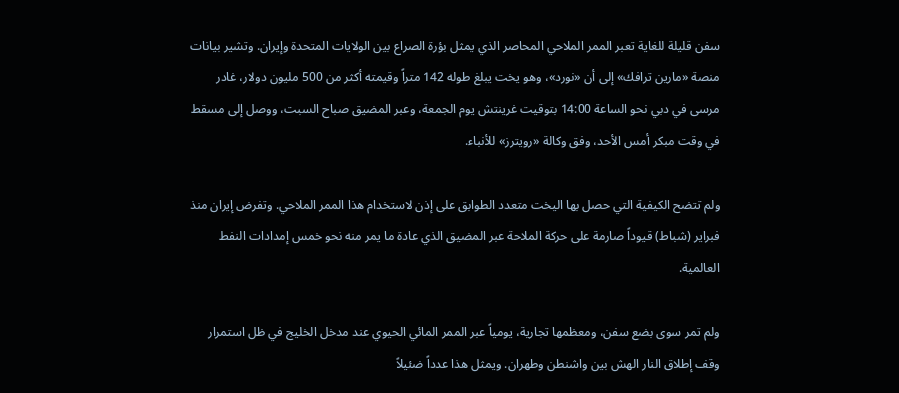سفن قليلة للغاية تعبر الممر الملاحي المحاصر الذي يمثل بؤرة الصراع بين الولايات المتحدة وإيران. وتشير بيانات منصة «مارين ترافك» إلى أن «نورد»، وهو يخت يبلغ طوله 142 متراً وقيمته أكثر من 500 مليون دولار، غادر مرسى في دبي نحو الساعة 14:00 بتوقيت غرينتش يوم الجمعة، وعبر المضيق صباح السبت، ووصل إلى مسقط في وقت مبكر أمس الأحد، وفق وكالة «رويترز» للأنباء.

ولم تتضح الكيفية التي حصل بها اليخت متعدد الطوابق على إذن لاستخدام هذا الممر الملاحي. وتفرض إيران منذ فبراير (شباط) قيوداً صارمة على حركة الملاحة عبر المضيق الذي عادة ما يمر منه نحو خمس إمدادات النفط العالمية.

ولم تمر سوى بضع سفن، ومعظمها تجارية، يومياً عبر الممر المائي الحيوي عند مدخل الخليج في ظل استمرار وقف إطلاق النار الهش بين واشنطن وطهران. ويمثل هذا عدداً ضئيلاً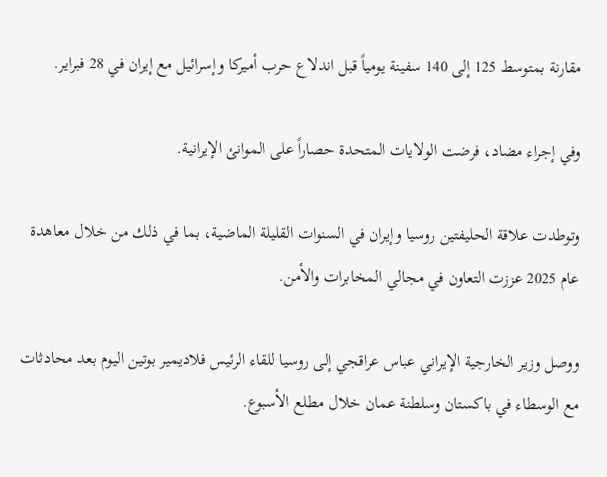مقارنة بمتوسط 125 إلى 140 سفينة يومياً قبل اندلاع حرب أميركا وإسرائيل مع إيران في 28 فبراير.

وفي إجراء مضاد، فرضت الولايات المتحدة حصاراً على الموانئ الإيرانية.

وتوطدت علاقة الحليفتين روسيا وإيران في السنوات القليلة الماضية، بما في ذلك من خلال معاهدة عام 2025 عززت التعاون في مجالي المخابرات والأمن.

ووصل وزير الخارجية الإيراني عباس عراقجي إلى روسيا للقاء الرئيس فلاديمير بوتين اليوم بعد محادثات مع الوسطاء في باكستان وسلطنة عمان خلال مطلع الأسبوع.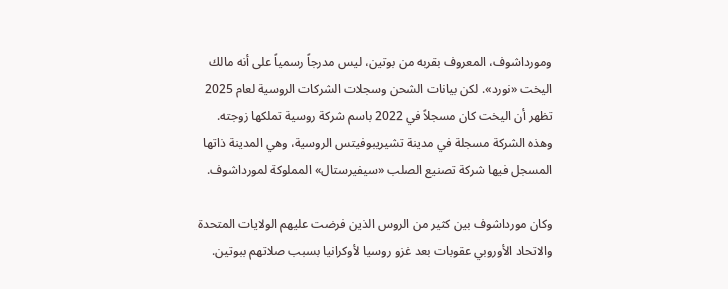ومورداشوف، المعروف بقربه من بوتين، ليس مدرجاً رسمياً على أنه مالك اليخت «نورد». لكن بيانات الشحن وسجلات الشركات الروسية لعام 2025 تظهر أن اليخت كان مسجلاً في 2022 باسم شركة روسية تملكها زوجته. وهذه الشركة مسجلة في مدينة تشيريبوفيتس الروسية، وهي المدينة ذاتها المسجل فيها شركة تصنيع الصلب «سيفيرستال» المملوكة لمورداشوف.

وكان مورداشوف بين كثير من الروس الذين فرضت عليهم الولايات المتحدة والاتحاد الأوروبي عقوبات بعد غزو روسيا لأوكرانيا بسبب صلاتهم ببوتين.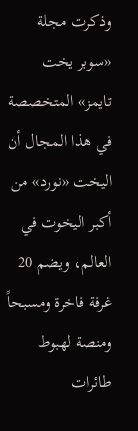وذكرت مجلة «سوبر يخت تايمز» المتخصصة في هذا المجال أن اليخت «نورد» من أكبر اليخوت في العالم، ويضم 20 غرفة فاخرة ومسبحاً ومنصة لهبوط طائرات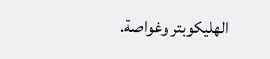الهليكوبتر وغواصة.